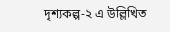দৃশ্যকল্প-২ এ উল্লিখিত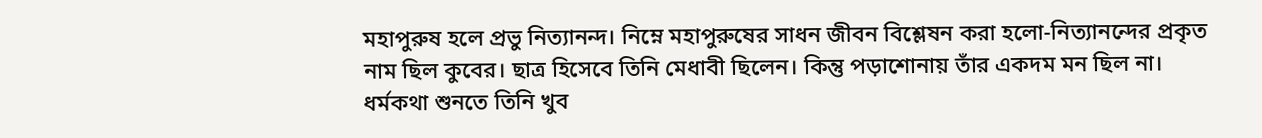মহাপুরুষ হলে প্রভু নিত্যানন্দ। নিম্নে মহাপুরুষের সাধন জীবন বিশ্লেষন করা হলো-নিত্যানন্দের প্রকৃত নাম ছিল কুবের। ছাত্র হিসেবে তিনি মেধাবী ছিলেন। কিন্তু পড়াশোনায় তাঁর একদম মন ছিল না। ধর্মকথা শুনতে তিনি খুব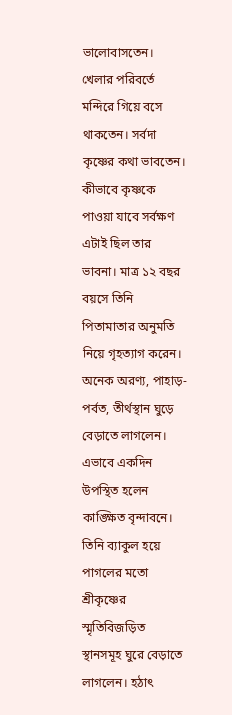ভালোবাসতেন। খেলার পরিবর্তে মন্দিরে গিয়ে বসে থাকতেন। সর্বদা কৃষ্ণের কথা ভাবতেন। কীভাবে কৃষ্ণকে পাওয়া যাবে সর্বক্ষণ এটাই ছিল তার ভাবনা। মাত্র ১২ বছর বয়সে তিনি পিতামাতার অনুমতি নিয়ে গৃহত্যাগ করেন। অনেক অরণ্য, পাহাড়-পর্বত, তীর্থস্থান ঘুড়ে বেড়াতে লাগলেন। এভাবে একদিন উপস্থিত হলেন কাঙ্ক্ষিত বৃন্দাবনে। তিনি ব্যাকুল হয়ে পাগলের মতো শ্রীকৃষ্ণের স্মৃতিবিজড়িত স্থানসমূহ ঘুরে বেড়াতে লাগলেন। হঠাৎ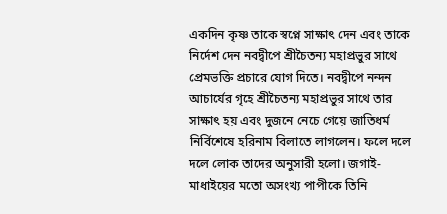একদিন কৃষ্ণ তাকে স্বপ্নে সাক্ষাৎ দেন এবং তাকে নির্দেশ দেন নবদ্বীপে শ্রীচৈতন্য মহাপ্রভুর সাথে প্রেমভক্তি প্রচারে যোগ দিতে। নবদ্বীপে নন্দন আচার্যের গৃহে শ্রীচৈতন্য মহাপ্রভুর সাথে তার সাক্ষাৎ হয় এবং দুজনে নেচে গেয়ে জাতিধর্ম নির্বিশেষে হরিনাম বিলাতে লাগলেন। ফলে দলে দলে লোক তাদের অনুসারী হলো। জগাই-মাধাইয়ের মতো অসংখ্য পাপীকে তিনি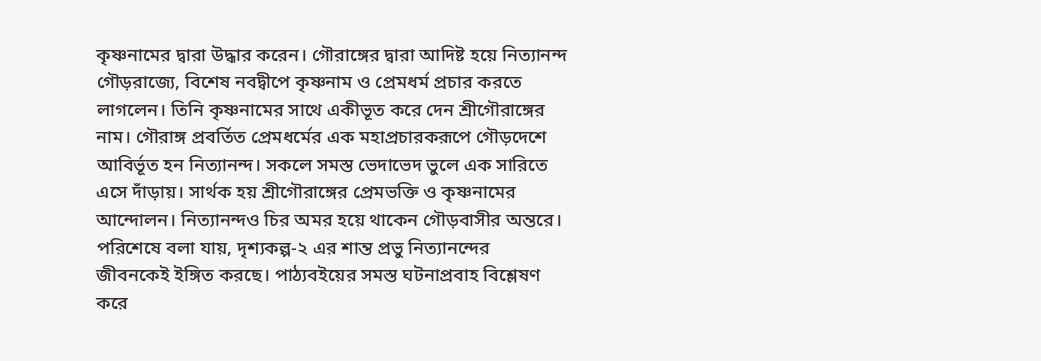কৃষ্ণনামের দ্বারা উদ্ধার করেন। গৌরাঙ্গের দ্বারা আদিষ্ট হয়ে নিত্যানন্দ গৌড়রাজ্যে, বিশেষ নবদ্বীপে কৃষ্ণনাম ও প্রেমধর্ম প্রচার করতে লাগলেন। তিনি কৃষ্ণনামের সাথে একীভূত করে দেন শ্রীগৌরাঙ্গের নাম। গৌরাঙ্গ প্রবর্তিত প্রেমধর্মের এক মহাপ্রচারকরূপে গৌড়দেশে আবির্ভূত হন নিত্যানন্দ। সকলে সমস্ত ভেদাভেদ ভুলে এক সারিতে এসে দাঁড়ায়। সার্থক হয় শ্রীগৌরাঙ্গের প্রেমভক্তি ও কৃষ্ণনামের আন্দোলন। নিত্যানন্দও চির অমর হয়ে থাকেন গৌড়বাসীর অন্তরে।
পরিশেষে বলা যায়, দৃশ্যকল্প-২ এর শান্ত প্রভু নিত্যানন্দের জীবনকেই ইঙ্গিত করছে। পাঠ্যবইয়ের সমস্ত ঘটনাপ্রবাহ বিশ্লেষণ করে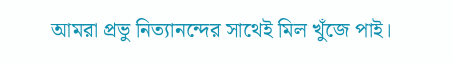আমরা প্রভু নিত্যানন্দের সাথেই মিল খুঁজে পাই।